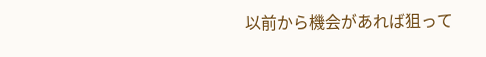以前から機会があれば狙って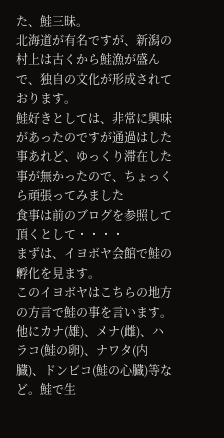た、鮭三昧。
北海道が有名ですが、新潟の村上は古くから鮭漁が盛んで、独自の文化が形成されております。
鮭好きとしては、非常に興味があったのですが通過はした事あれど、ゆっくり滞在した事が無かったので、ちょっくら頑張ってみました
食事は前のブログを参照して頂くとして・・・・
まずは、イヨボヤ会館で鮭の孵化を見ます。
このイヨボヤはこちらの地方の方言で鮭の事を言います。他にカナ(雄)、メナ(雌)、ハラコ(鮭の卵)、ナワタ(内臓)、ドンビコ(鮭の心臓)等など。鮭で生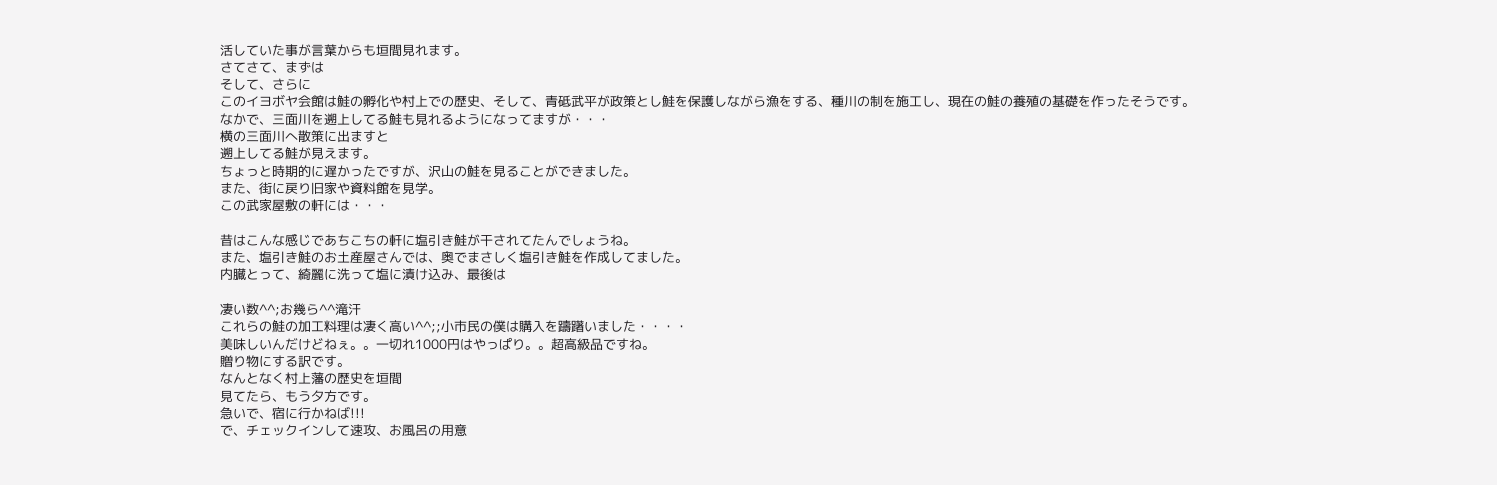活していた事が言葉からも垣間見れます。
さてさて、まずは
そして、さらに
このイヨボヤ会館は鮭の孵化や村上での歴史、そして、青砥武平が政策とし鮭を保護しながら漁をする、種川の制を施工し、現在の鮭の養殖の基礎を作ったそうです。
なかで、三面川を遡上してる鮭も見れるようになってますが・・・
横の三面川へ散策に出ますと
遡上してる鮭が見えます。
ちょっと時期的に遅かったですが、沢山の鮭を見ることができました。
また、街に戻り旧家や資料館を見学。
この武家屋敷の軒には・・・

昔はこんな感じであちこちの軒に塩引き鮭が干されてたんでしょうね。
また、塩引き鮭のお土産屋さんでは、奥でまさしく塩引き鮭を作成してました。
内臓とって、綺麗に洗って塩に漬け込み、最後は

凄い数^^;お幾ら^^滝汗
これらの鮭の加工料理は凄く高い^^;;小市民の僕は購入を躊躇いました・・・・
美味しいんだけどねぇ。。一切れ1000円はやっぱり。。超高級品ですね。
贈り物にする訳です。
なんとなく村上藩の歴史を垣間
見てたら、もう夕方です。
急いで、宿に行かねば!!!
で、チェックインして速攻、お風呂の用意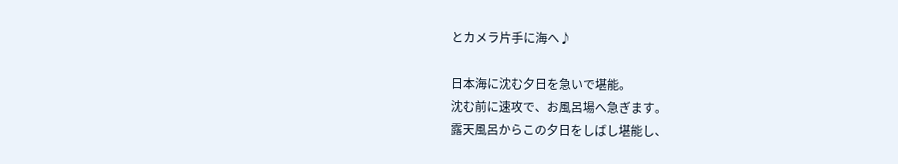とカメラ片手に海へ♪

日本海に沈む夕日を急いで堪能。
沈む前に速攻で、お風呂場へ急ぎます。
露天風呂からこの夕日をしばし堪能し、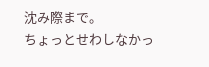沈み際まで。
ちょっとせわしなかっ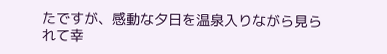たですが、感動な夕日を温泉入りながら見られて幸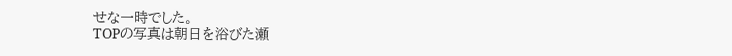せな一時でした。
TOPの写真は朝日を浴びた瀬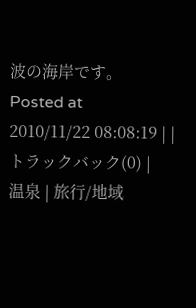波の海岸です。
Posted at 2010/11/22 08:08:19 | |
トラックバック(0) |
温泉 | 旅行/地域